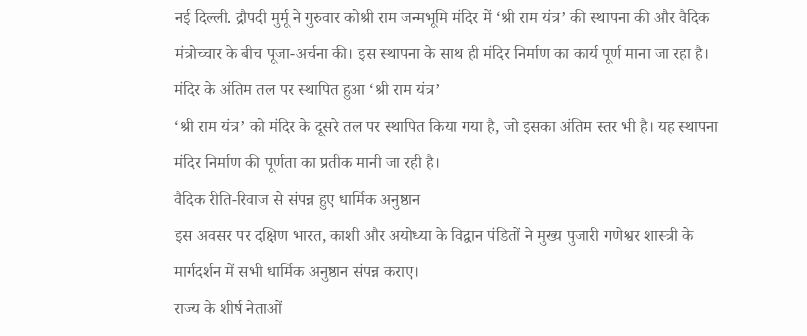नई दिल्ली. द्रौपदी मुर्मू ने गुरुवार कोश्री राम जन्मभूमि मंदिर में ‘श्री राम यंत्र’ की स्थापना की और वैदिक मंत्रोच्चार के बीच पूजा-अर्चना की। इस स्थापना के साथ ही मंदिर निर्माण का कार्य पूर्ण माना जा रहा है।
मंदिर के अंतिम तल पर स्थापित हुआ ‘श्री राम यंत्र’
‘श्री राम यंत्र’ को मंदिर के दूसरे तल पर स्थापित किया गया है, जो इसका अंतिम स्तर भी है। यह स्थापना मंदिर निर्माण की पूर्णता का प्रतीक मानी जा रही है।
वैदिक रीति-रिवाज से संपन्न हुए धार्मिक अनुष्ठान
इस अवसर पर दक्षिण भारत, काशी और अयोध्या के विद्वान पंडितों ने मुख्य पुजारी गणेश्वर शास्त्री के मार्गदर्शन में सभी धार्मिक अनुष्ठान संपन्न कराए।
राज्य के शीर्ष नेताओं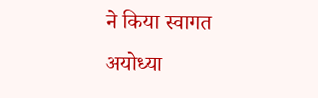ने किया स्वागत
अयोध्या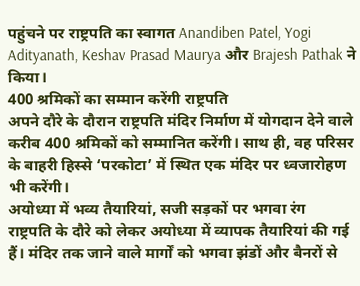पहुंचने पर राष्ट्रपति का स्वागत Anandiben Patel, Yogi Adityanath, Keshav Prasad Maurya और Brajesh Pathak ने किया।
400 श्रमिकों का सम्मान करेंगी राष्ट्रपति
अपने दौरे के दौरान राष्ट्रपति मंदिर निर्माण में योगदान देने वाले करीब 400 श्रमिकों को सम्मानित करेंगी। साथ ही, वह परिसर के बाहरी हिस्से ‘परकोटा’ में स्थित एक मंदिर पर ध्वजारोहण भी करेंगी।
अयोध्या में भव्य तैयारियां, सजी सड़कों पर भगवा रंग
राष्ट्रपति के दौरे को लेकर अयोध्या में व्यापक तैयारियां की गई हैं। मंदिर तक जाने वाले मार्गों को भगवा झंडों और बैनरों से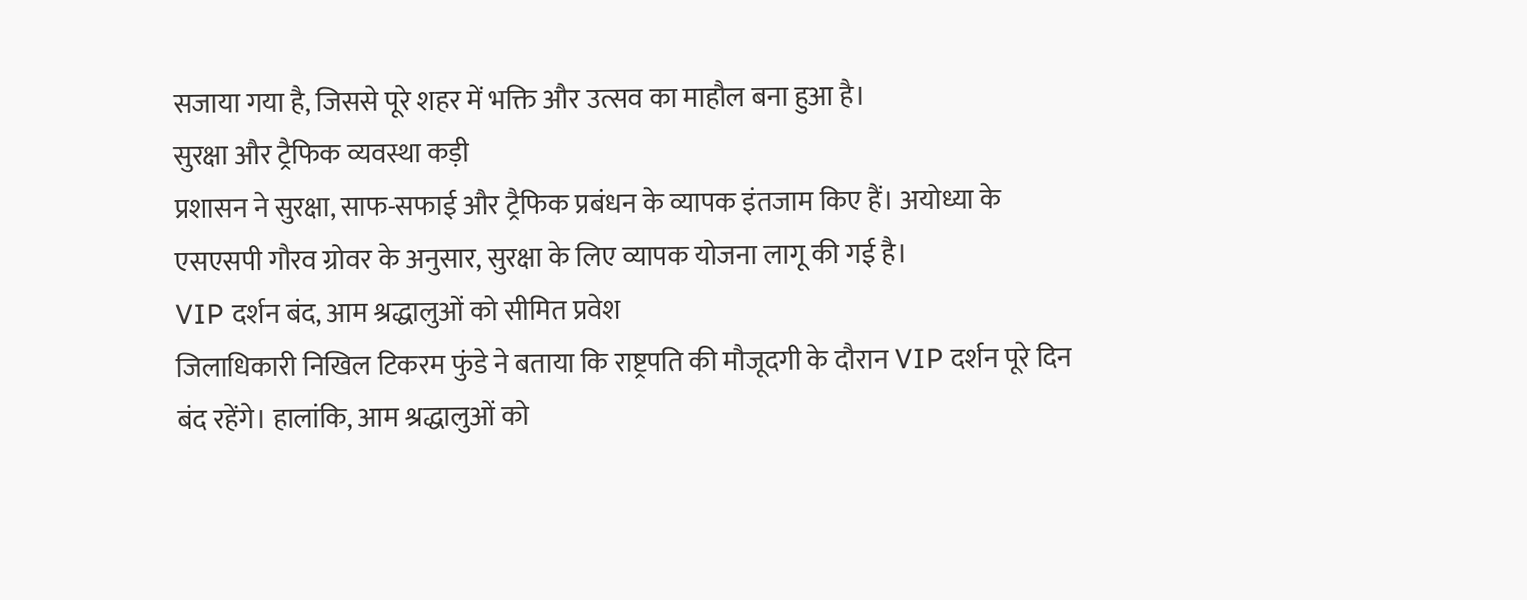सजाया गया है, जिससे पूरे शहर में भक्ति और उत्सव का माहौल बना हुआ है।
सुरक्षा और ट्रैफिक व्यवस्था कड़ी
प्रशासन ने सुरक्षा, साफ-सफाई और ट्रैफिक प्रबंधन के व्यापक इंतजाम किए हैं। अयोध्या के एसएसपी गौरव ग्रोवर के अनुसार, सुरक्षा के लिए व्यापक योजना लागू की गई है।
VIP दर्शन बंद, आम श्रद्धालुओं को सीमित प्रवेश
जिलाधिकारी निखिल टिकरम फुंडे ने बताया कि राष्ट्रपति की मौजूदगी के दौरान VIP दर्शन पूरे दिन बंद रहेंगे। हालांकि, आम श्रद्धालुओं को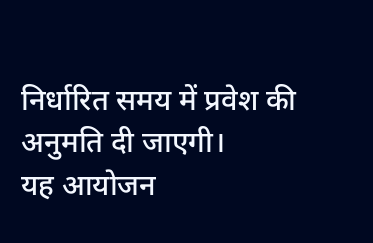निर्धारित समय में प्रवेश की अनुमति दी जाएगी।
यह आयोजन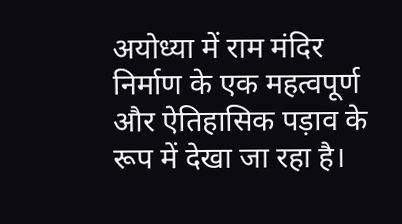अयोध्या में राम मंदिर निर्माण के एक महत्वपूर्ण और ऐतिहासिक पड़ाव के रूप में देखा जा रहा है।